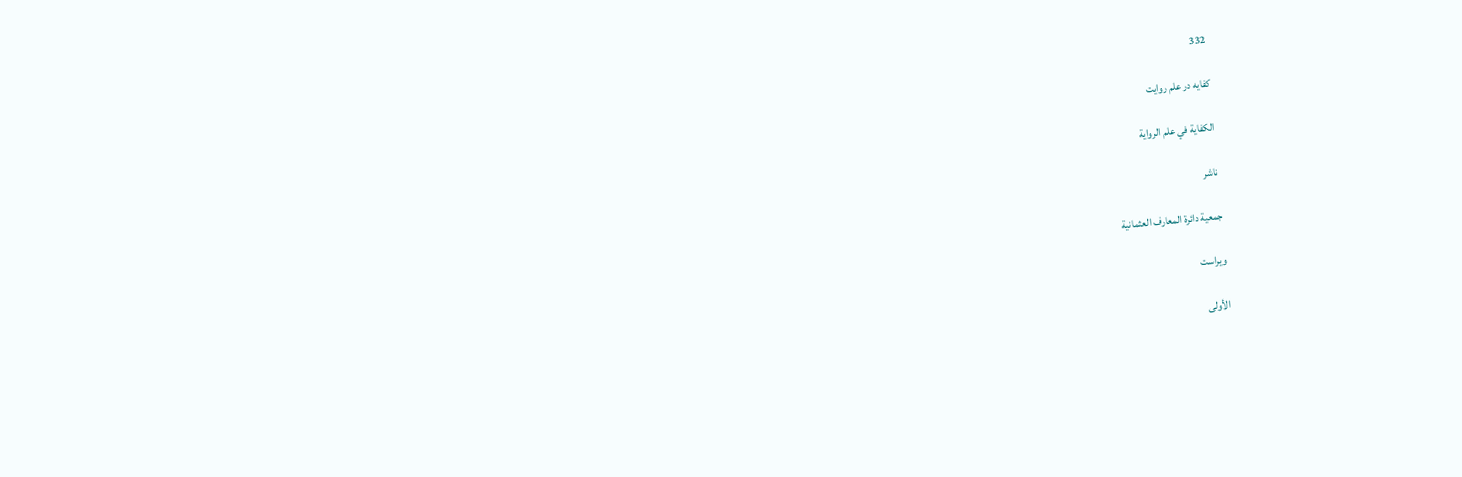332

کفایه در علم روایت

الكفاية في علم الرواية

ناشر

جمعية دائرة المعارف العثمانية

ویراست

الأولى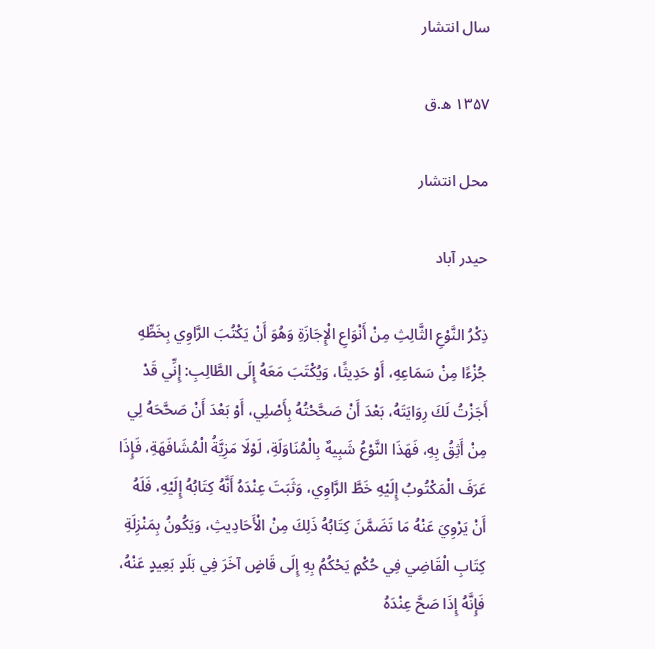سال انتشار

۱۳۵۷ ه.ق

محل انتشار

حيدر آباد

ذِكْرُ النَّوْعِ الثَّالِثِ مِنْ أَنْوَاعِ الْإِجَازَةِ وَهُوَ أَنْ يَكْتُبَ الرَّاوِي بِخَطِّهِ جُزْءًا مِنْ سَمَاعِهِ، أَوْ حَدِيثًا، وَيُكْتَبَ مَعَهُ إِلَى الطَّالِبِ: إِنِّي قَدْ أَجَزْتُ لَكَ رِوَايَتَهُ، بَعْدَ أَنْ صَحَّحْتُهُ بِأَصْلِي، أَوْ بَعْدَ أَنْ صَحَّحَهُ لِي مِنْ أَثِقُ بِهِ، فَهَذَا النَّوْعُ شَبِيهٌ بِالْمُنَاوَلَةِ، لَوْلَا مَزِيَّةُ الْمُشَافَهَةِ، فَإِذَا عَرَفَ الْمَكْتُوبُ إِلَيْهِ خَطَّ الرَّاوِي، وَثَبَتَ عِنْدَهُ أَنَّهُ كِتَابُهُ إِلَيْهِ، فَلَهُ أَنْ يَرْوِيَ عَنْهُ مَا تَضَمَّنَ كِتَابُهُ ذَلِكَ مِنْ الْأَحَادِيثِ، وَيَكُونُ بِمَنْزِلَةِ كِتَابِ الْقَاضِي فِي حُكْمٍ يَحْكُمُ بِهِ إِلَى قَاضٍ آخَرَ فِي بَلَدٍ بَعِيدٍ عَنْهُ، فَإِنَّهُ إِذَا صَحَّ عِنْدَهُ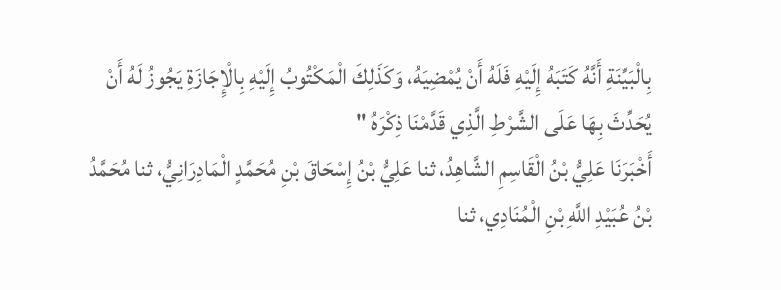بِالْبَيِّنَةِ أَنَّهُ كَتَبَهُ إِلَيْهِ فَلَهُ أَنْ يُمْضِيَهُ، وَكَذَلِكَ الْمَكْتُوبُ إِلَيْهِ بِالْإِجَازَةِ يَجُوزُ لَهُ أَنْ يُحَدِّثَ بِهَا عَلَى الشَّرْطِ الَّذِي قَدَّمْنَا ذِكْرَهُ "
أَخْبَرَنَا عَلِيُّ بْنُ الْقَاسِمِ الشَّاهِدُ، ثنا عَلِيُّ بْنُ إِسْحَاقَ بْنِ مُحَمَّدٍ الْمَادِرَانِيُّ، ثنا مُحَمَّدُ بْنُ عُبَيْدِ اللَّهِ بْنِ الْمُنَادِي، ثنا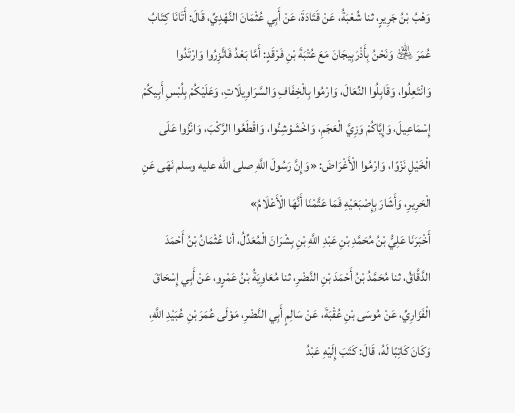وَهْبُ بْنُ جَرِيرٍ، ثنا شُعْبَةُ، عَنْ قَتَادَةَ، عَنْ أَبِي عُثْمَانَ النَّهْدِيِّ، قَالَ: أَتَانَا كِتَابُ عُمَرَ ﵁ وَنَحْنُ بِأَذْرَبِيجَانَ مَعَ عُتْبَةَ بْنِ فَرْقَدٍ: أَمَّا بَعْدُ فَاتَّزِرُوا وَارْتَدُوا وَانْتَعِلُوا، وَقَابِلُوا النِّعَالَ، وَارْمُوا بِالْخِفَافِ وَالسَّرَاوِيلَاتِ، وَعَلَيْكُمْ بِلُبْسِ أَبِيكُمْ إِسْمَاعِيلَ، وَإِيَّاكُمْ وَزِيَّ الْعَجَمِ، وَاخْشَوْشِنُوا، وَاقْطَعُوا الرَّكْبَ، وَانْزُوا عَلَى الْخَيْلِ نَزْوًا، وَارْمُوا الْأَغْرَاضَ: «وَإِنَّ رَسُولَ اللَّهِ صلى الله عليه وسلم نَهَى عَنِ الْحَرِيرِ، وَأَشَارَ بِإِصْبَعَيْهِ فَمَا عَتَّمْنَا أَنَّهَا الْأَعْلَامُ»
أَخْبَرَنَا عَلِيُّ بْنُ مُحَمَّدِ بْنِ عَبْدِ اللَّهِ بْنِ بِشْرَانَ الْمُعَدِّلُ، أنا عُثْمَانُ بْنُ أَحْمَدَ الدَّقَّاقُ، ثنا مُحَمَّدُ بْنُ أَحْمَدَ بْنِ النَّضْرِ، ثنا مُعَاوِيَةُ بْنُ عَمْرٍو، عَنْ أَبِي إِسْحَاقَ الْفَزَارِيِّ، عَنْ مُوسَى بْنِ عُقْبَةَ، عَنْ سَالِمٍ أَبِي النَّضْرِ، مَوْلَى عُمَرَ بْنِ عُبَيْدِ اللَّهِ، وَكَانَ كَاتِبًا لَهُ، قَالَ: كَتَبَ إِلَيْهِ عَبْدُ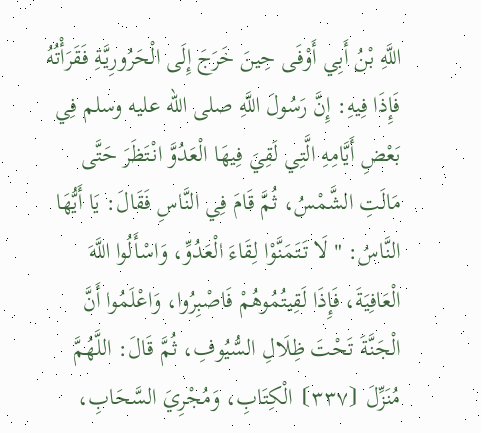اللَّهِ بْنُ أَبِي أَوْفَى حِينَ خَرَجَ إِلَى الْحَرُورِيَّةِ فَقَرَأْتُهُ فَإِذَا فِيهِ: إِنَّ رَسُولَ اللَّهِ صلى الله عليه وسلم فِي بَعْضِ أَيَّامِهِ الَّتِي لَقِيَ فِيهَا الْعَدُوَّ انْتَظَرَ حَتَّى مَالَتِ الشَّمْسُ، ثُمَّ قَامَ فِي النَّاسِ فَقَالَ: يَا أَيُّهَا النَّاسُ: " لَا تَتَمَنَّوْا لِقَاءَ الْعَدُوِّ، وَاسْأَلُوا اللَّهَ الْعَافِيَةَ، فَإِذَا لَقِيتُمُوهُمْ فَاصْبِرُوا، وَاعْلَمُوا أَنَّ الْجَنَّةَ تَحْتَ ظِلَالِ السُّيُوفِ، ثُمَّ قَالَ: اللَّهُمَّ مُنَزِّلَ ⦗٣٣٧⦘ الْكِتَابِ، وَمُجْرِيَ السَّحَابِ،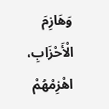وَهَازِمَ الْأَحْزَابِ، اهْزِمْهُمْ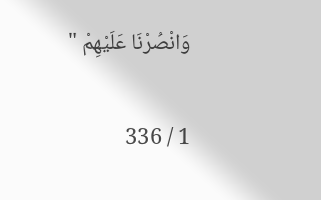وَانْصُرْنَا عَلَيْهِمْ "

1 / 336